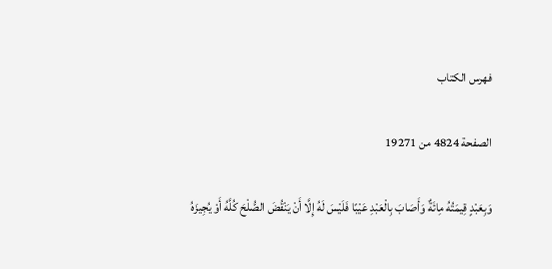فهرس الكتاب

الصفحة 4824 من 19271

وَبِعَبْدٍ قِيمَتُهُ مِائَةٌ وَأَصَابَ بِالْعَبْدِ عَيْبًا فَلَيْسَ لَهُ إِلَّا أَنْ يَنْقُضَ الصُّلْحَ كُلَّهُ أَوْ يُجِيزَهُ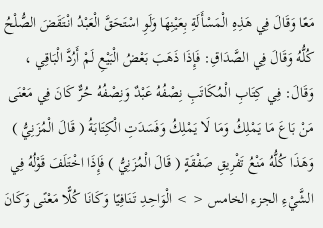مَعًا وَقَالَ فِي هَذِهِ الْمَسْأَلَةِ بِعَيْنِهَا وَلَوِ اسْتَحَقَّ الْعَبْدُ انْتَقَضَ الصُّلْحُ كُلُّهُ وَقَالَ فِي الصَّدَاقِ: فَإِذَا ذَهَبَ بَعْضُ الْبَيْعِ لَمْ أَرُدَّ الْبَاقِي ، وَقَالَ: فِي كِتَابِ الْمُكَاتَبِ نِصْفُهُ عَبْدٌ وَنِصْفُهُ حُرٌّ كَانَ فِي مَعْنَى مَنْ بَاعَ مَا يَمْلِكُ وَمَا لَا يَمْلِكُ وَفَسَدَتِ الْكِتَابَةُ ( قَالَ الْمُزَنِيُّ ) وَهَذَا كُلُّهُ مَنْعُ تَفْرِيقِ صَفْقَةٍ ( قَالَ الْمُزَنِيُّ ) فَإِذَا اخْتَلَفَ قَوْلُهُ فِي الشَّيْءِ الجزء الخامس < > الْوَاحِدِ تَنَافِيًا وَكَانَا كُلًّا مَعْنًى وَكَانَ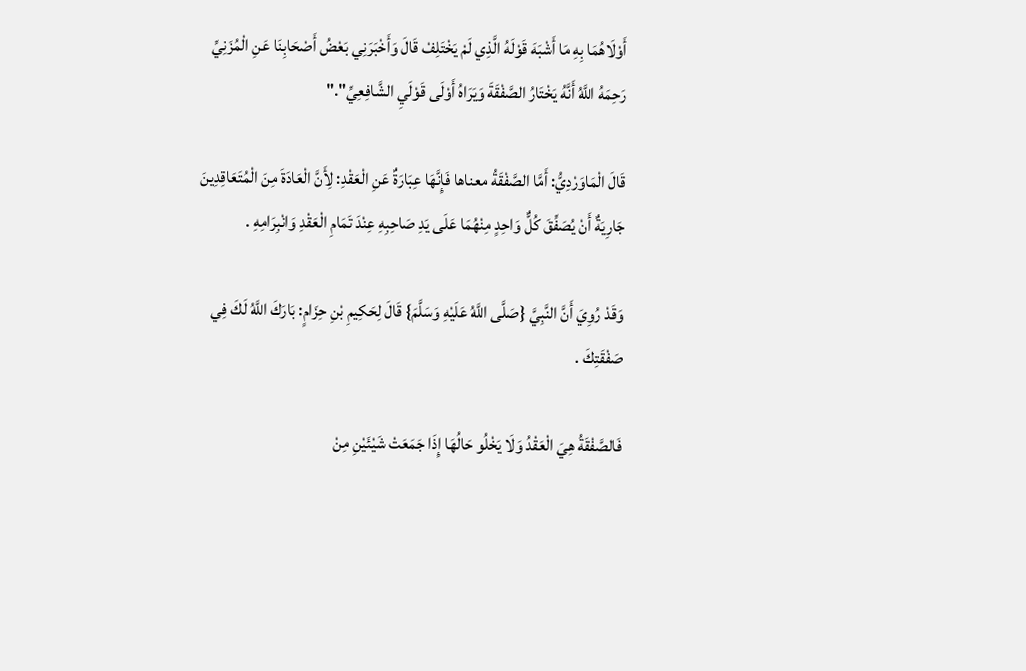أَوْلَاهُمَا بِهِ مَا أَشْبَهَ قَوْلَهُ الَّذِي لَمْ يَخْتَلِفْ قَالَ وَأَخْبَرَنِي بَعْضُ أَصْحَابِنَا عَنِ الْمُزَنِيِّ رَحِمَهُ اللَّهُ أَنَّهُ يَخْتَارُ الصَّفْقَةَ وَيَرَاهُ أَوْلَى قَوْلَيِ الشَّافِعِيِّ"."

قَالَ الْمَاوَرْدِيُّ: أَمَّا الصَّفْقَةُ معناها فَإِنَّهَا عِبَارَةٌ عَنِ الْعَقْدِ: لِأَنَّ الْعَادَةَ مِنَ الْمُتَعَاقِدِينَ جَارِيَةٌ أَنْ يُصَفِّقَ كُلٌّ وَاحِدٍ مِنْهُمَا عَلَى يَدِ صَاحِبِهِ عِنْدَ تَمَامِ الْعَقْدِ وَانْبِرَامِهِ .

وَقَدْ رُوِيَ أَنَّ النَّبِيَّ {صَلَّى اللَّهُ عَلَيْهِ وَسَلَّمَ} قَالَ لِحَكِيمِ بْنِ حِزَامٍ: بَارَكَ اللَّهُ لَكَ فِي صَفْقَتِكَ .

فَالصَّفْقَةُ هِيَ الْعَقْدُ وَلَا يَخْلُو حَالُهَا إِذَا جَمَعَتْ شَيْئَيْنِ مِنْ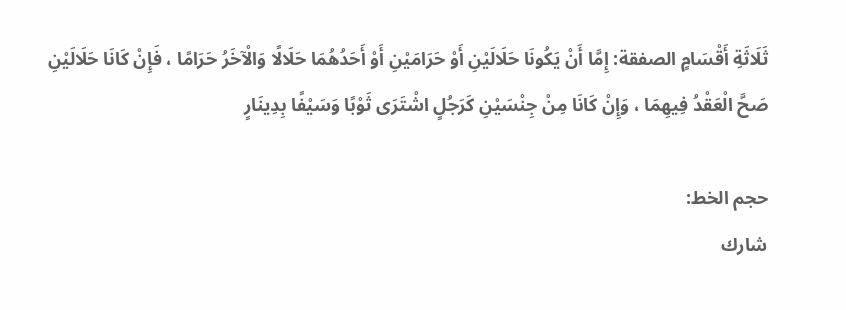ثَلَاثَةِ أَقْسَامٍ الصفقة: إِمَّا أَنْ يَكُونَا حَلَالَيْنِ أَوْ حَرَامَيْنِ أَوْ أَحَدُهُمَا حَلَالًا وَالْآخَرُ حَرَامًا ، فَإِنْ كَانَا حَلَالَيْنِ صَحَّ الْعَقْدُ فِيهِمَا ، وَإِنْ كَانَا مِنْ جِنْسَيْنِ كَرَجُلٍ اشْتَرَى ثَوْبًا وَسَيْفًا بِدِينَارٍ

حجم الخط:
شارك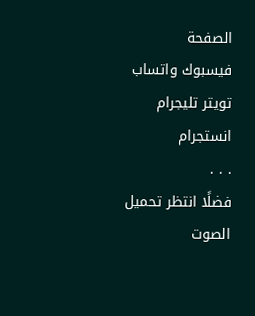الصفحة
فيسبوك واتساب تويتر تليجرام انستجرام
. . .
فضلًا انتظر تحميل الصوت